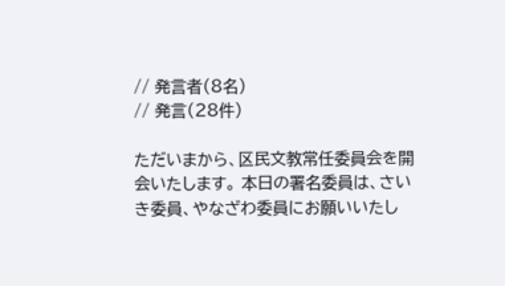// 発言者(8名)
// 発言(28件)

ただいまから、区民文教常任委員会を開会いたします。 本日の署名委員は、さいき委員、やなざわ委員にお願いいたし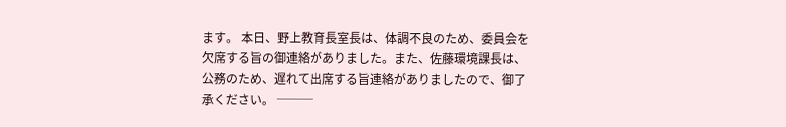ます。 本日、野上教育長室長は、体調不良のため、委員会を欠席する旨の御連絡がありました。また、佐藤環境課長は、公務のため、遅れて出席する旨連絡がありましたので、御了承ください。 ───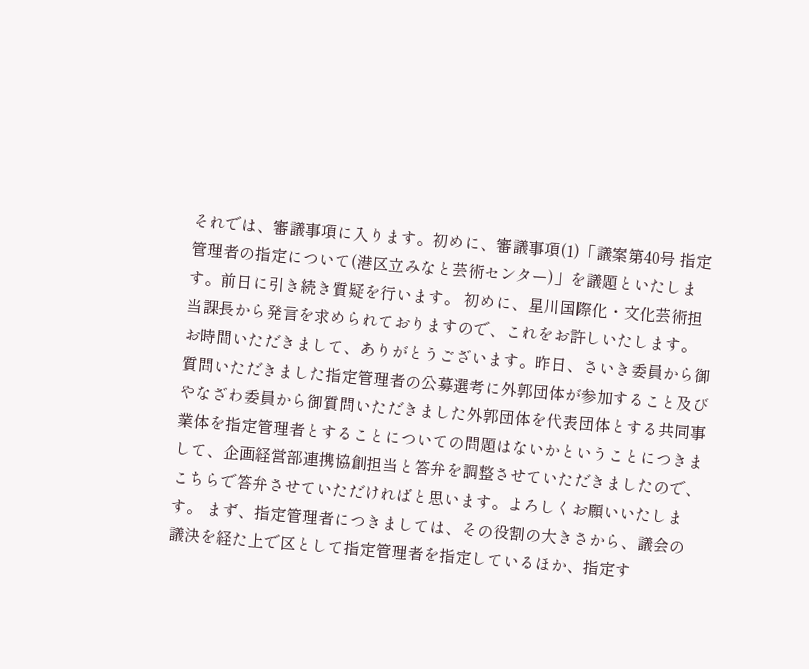それでは、審議事項に入ります。初めに、審議事項(1)「議案第40号 指定管理者の指定について(港区立みなと芸術センター)」を議題といたします。前日に引き続き質疑を行います。 初めに、星川国際化・文化芸術担当課長から発言を求められておりますので、これをお許しいたします。
お時間いただきまして、ありがとうございます。昨日、さいき委員から御質問いただきました指定管理者の公募選考に外郭団体が参加すること及びやなざわ委員から御質問いただきました外郭団体を代表団体とする共同事業体を指定管理者とすることについての問題はないかということにつきまして、企画経営部連携協創担当と答弁を調整させていただきましたので、こちらで答弁させていただければと思います。よろしくお願いいたします。 まず、指定管理者につきましては、その役割の大きさから、議会の議決を経た上で区として指定管理者を指定しているほか、指定す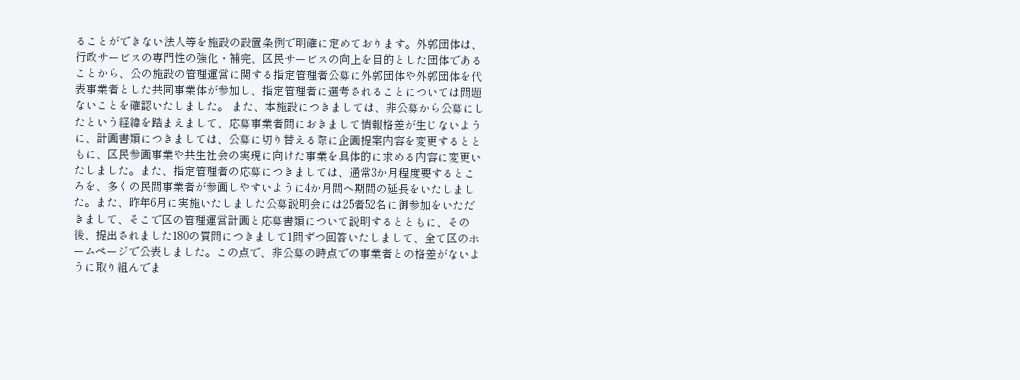ることができない法人等を施設の設置条例で明確に定めております。外郭団体は、行政サービスの専門性の強化・補完、区民サービスの向上を目的とした団体であることから、公の施設の管理運営に関する指定管理者公募に外郭団体や外郭団体を代表事業者とした共同事業体が参加し、指定管理者に選考されることについては問題ないことを確認いたしました。 また、本施設につきましては、非公募から公募にしたという経緯を踏まえまして、応募事業者間におきまして情報格差が生じないように、計画書類につきましては、公募に切り替える際に企画提案内容を変更するとともに、区民参画事業や共生社会の実現に向けた事業を具体的に求める内容に変更いたしました。また、指定管理者の応募につきましては、通常3か月程度要するところを、多くの民間事業者が参画しやすいように4か月間へ期間の延長をいたしました。また、昨年6月に実施いたしました公募説明会には25者52名に御参加をいただきまして、そこで区の管理運営計画と応募書類について説明するとともに、その後、提出されました180の質問につきまして1問ずつ回答いたしまして、全て区のホームページで公表しました。この点で、非公募の時点での事業者との格差がないように取り組んでま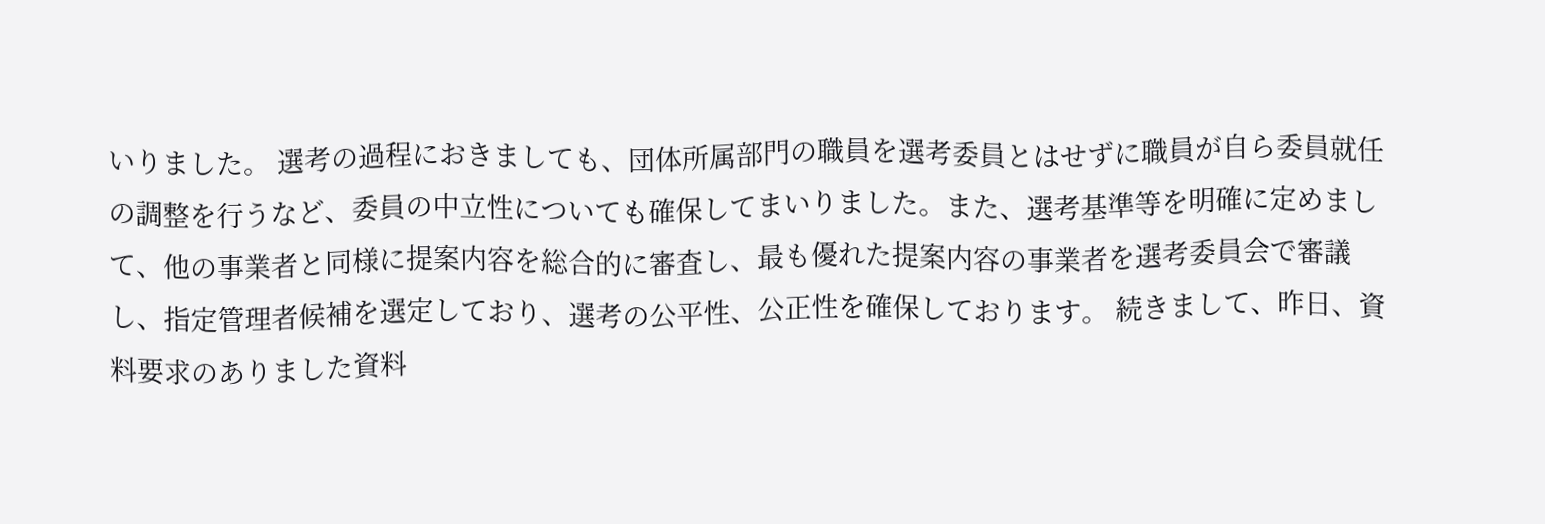いりました。 選考の過程におきましても、団体所属部門の職員を選考委員とはせずに職員が自ら委員就任の調整を行うなど、委員の中立性についても確保してまいりました。また、選考基準等を明確に定めまして、他の事業者と同様に提案内容を総合的に審査し、最も優れた提案内容の事業者を選考委員会で審議し、指定管理者候補を選定しており、選考の公平性、公正性を確保しております。 続きまして、昨日、資料要求のありました資料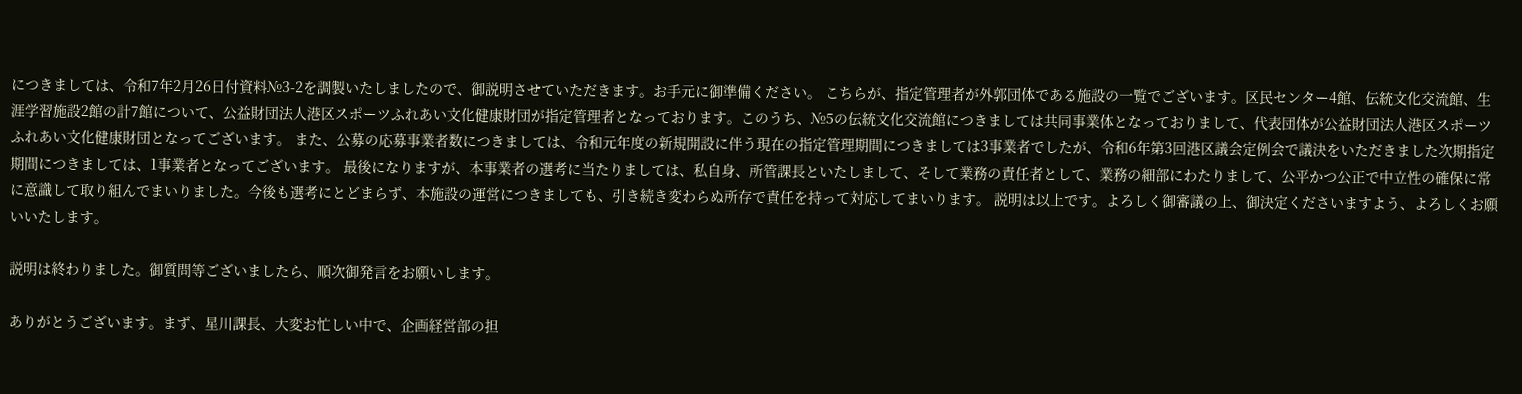につきましては、令和7年2月26日付資料№3-2を調製いたしましたので、御説明させていただきます。お手元に御準備ください。 こちらが、指定管理者が外郭団体である施設の一覧でございます。区民センター4館、伝統文化交流館、生涯学習施設2館の計7館について、公益財団法人港区スポーツふれあい文化健康財団が指定管理者となっております。このうち、№5の伝統文化交流館につきましては共同事業体となっておりまして、代表団体が公益財団法人港区スポーツふれあい文化健康財団となってございます。 また、公募の応募事業者数につきましては、令和元年度の新規開設に伴う現在の指定管理期間につきましては3事業者でしたが、令和6年第3回港区議会定例会で議決をいただきました次期指定期間につきましては、1事業者となってございます。 最後になりますが、本事業者の選考に当たりましては、私自身、所管課長といたしまして、そして業務の責任者として、業務の細部にわたりまして、公平かつ公正で中立性の確保に常に意識して取り組んでまいりました。今後も選考にとどまらず、本施設の運営につきましても、引き続き変わらぬ所存で責任を持って対応してまいります。 説明は以上です。よろしく御審議の上、御決定くださいますよう、よろしくお願いいたします。

説明は終わりました。御質問等ございましたら、順次御発言をお願いします。

ありがとうございます。まず、星川課長、大変お忙しい中で、企画経営部の担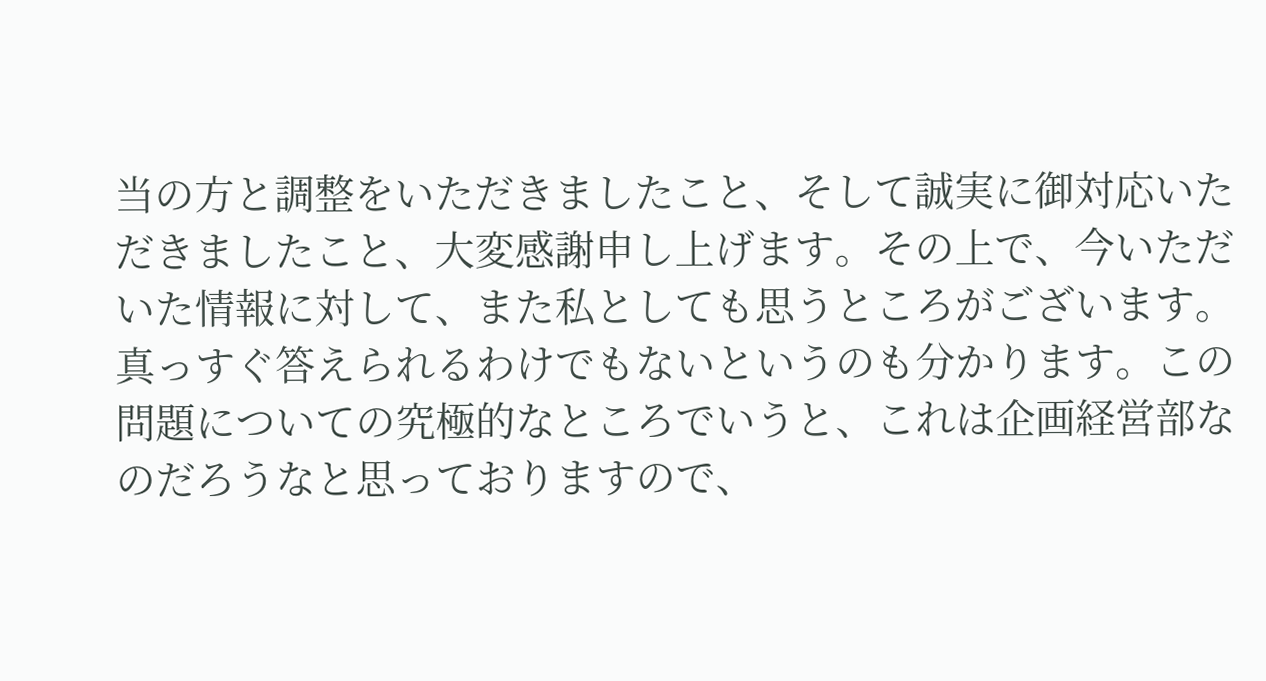当の方と調整をいただきましたこと、そして誠実に御対応いただきましたこと、大変感謝申し上げます。その上で、今いただいた情報に対して、また私としても思うところがございます。真っすぐ答えられるわけでもないというのも分かります。この問題についての究極的なところでいうと、これは企画経営部なのだろうなと思っておりますので、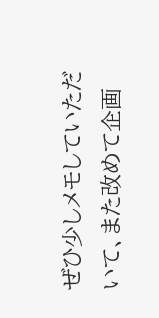ぜひ少しメモしていただいて、また改めて企画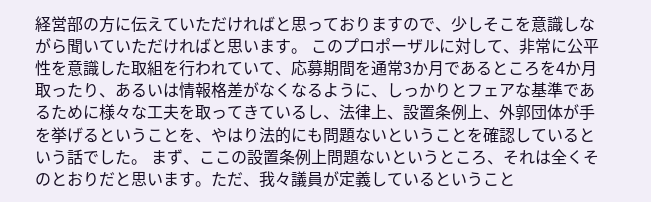経営部の方に伝えていただければと思っておりますので、少しそこを意識しながら聞いていただければと思います。 このプロポーザルに対して、非常に公平性を意識した取組を行われていて、応募期間を通常3か月であるところを4か月取ったり、あるいは情報格差がなくなるように、しっかりとフェアな基準であるために様々な工夫を取ってきているし、法律上、設置条例上、外郭団体が手を挙げるということを、やはり法的にも問題ないということを確認しているという話でした。 まず、ここの設置条例上問題ないというところ、それは全くそのとおりだと思います。ただ、我々議員が定義しているということ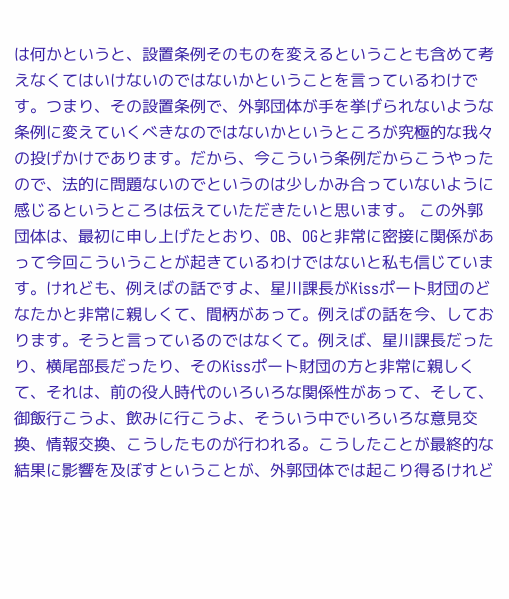は何かというと、設置条例そのものを変えるということも含めて考えなくてはいけないのではないかということを言っているわけです。つまり、その設置条例で、外郭団体が手を挙げられないような条例に変えていくべきなのではないかというところが究極的な我々の投げかけであります。だから、今こういう条例だからこうやったので、法的に問題ないのでというのは少しかみ合っていないように感じるというところは伝えていただきたいと思います。 この外郭団体は、最初に申し上げたとおり、OB、OGと非常に密接に関係があって今回こういうことが起きているわけではないと私も信じています。けれども、例えばの話ですよ、星川課長がKissポート財団のどなたかと非常に親しくて、間柄があって。例えばの話を今、しております。そうと言っているのではなくて。例えば、星川課長だったり、横尾部長だったり、そのKissポート財団の方と非常に親しくて、それは、前の役人時代のいろいろな関係性があって、そして、御飯行こうよ、飲みに行こうよ、そういう中でいろいろな意見交換、情報交換、こうしたものが行われる。こうしたことが最終的な結果に影響を及ぼすということが、外郭団体では起こり得るけれど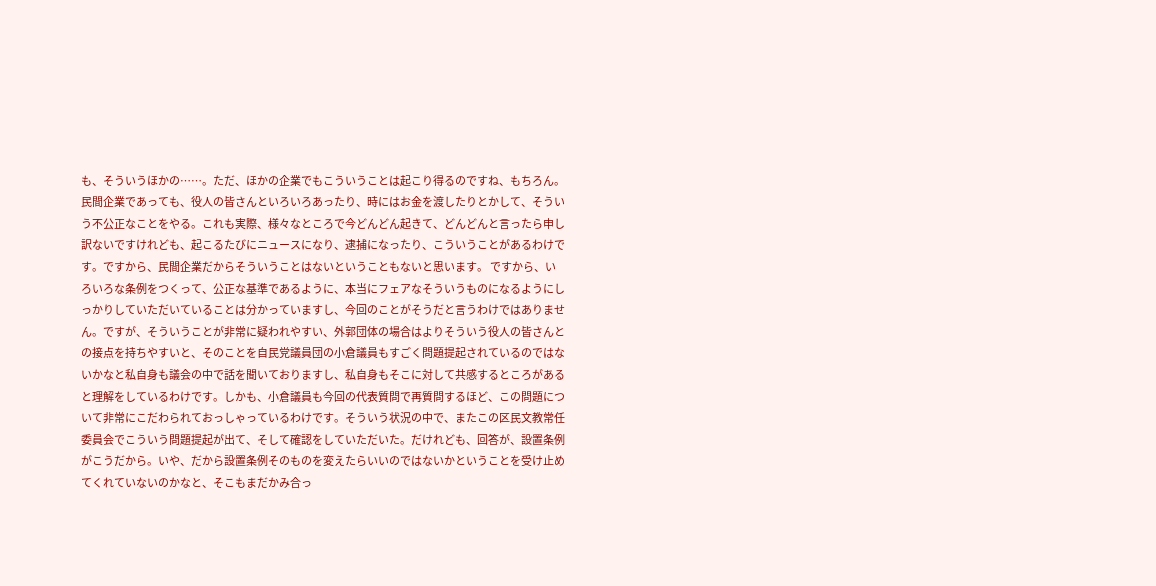も、そういうほかの……。ただ、ほかの企業でもこういうことは起こり得るのですね、もちろん。民間企業であっても、役人の皆さんといろいろあったり、時にはお金を渡したりとかして、そういう不公正なことをやる。これも実際、様々なところで今どんどん起きて、どんどんと言ったら申し訳ないですけれども、起こるたびにニュースになり、逮捕になったり、こういうことがあるわけです。ですから、民間企業だからそういうことはないということもないと思います。 ですから、いろいろな条例をつくって、公正な基準であるように、本当にフェアなそういうものになるようにしっかりしていただいていることは分かっていますし、今回のことがそうだと言うわけではありません。ですが、そういうことが非常に疑われやすい、外郭団体の場合はよりそういう役人の皆さんとの接点を持ちやすいと、そのことを自民党議員団の小倉議員もすごく問題提起されているのではないかなと私自身も議会の中で話を聞いておりますし、私自身もそこに対して共感するところがあると理解をしているわけです。しかも、小倉議員も今回の代表質問で再質問するほど、この問題について非常にこだわられておっしゃっているわけです。そういう状況の中で、またこの区民文教常任委員会でこういう問題提起が出て、そして確認をしていただいた。だけれども、回答が、設置条例がこうだから。いや、だから設置条例そのものを変えたらいいのではないかということを受け止めてくれていないのかなと、そこもまだかみ合っ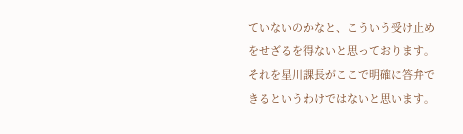ていないのかなと、こういう受け止めをせざるを得ないと思っております。 それを星川課長がここで明確に答弁できるというわけではないと思います。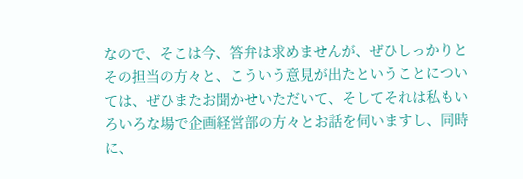なので、そこは今、答弁は求めませんが、ぜひしっかりとその担当の方々と、こういう意見が出たということについては、ぜひまたお聞かせいただいて、そしてそれは私もいろいろな場で企画経営部の方々とお話を伺いますし、同時に、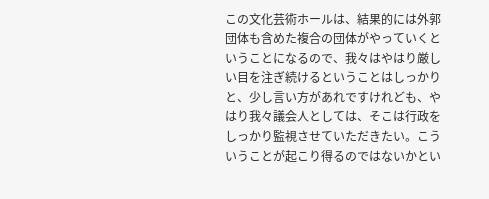この文化芸術ホールは、結果的には外郭団体も含めた複合の団体がやっていくということになるので、我々はやはり厳しい目を注ぎ続けるということはしっかりと、少し言い方があれですけれども、やはり我々議会人としては、そこは行政をしっかり監視させていただきたい。こういうことが起こり得るのではないかとい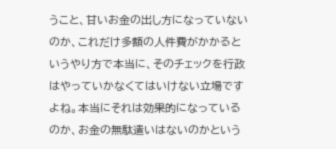うこと、甘いお金の出し方になっていないのか、これだけ多額の人件費がかかるというやり方で本当に、そのチェックを行政はやっていかなくてはいけない立場ですよね。本当にそれは効果的になっているのか、お金の無駄遣いはないのかという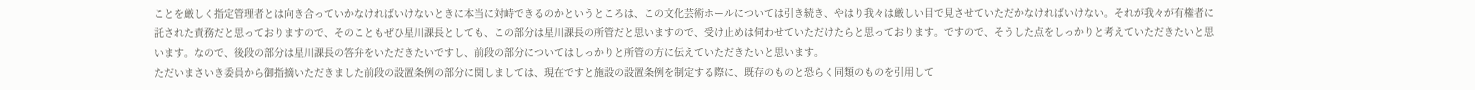ことを厳しく指定管理者とは向き合っていかなければいけないときに本当に対峙できるのかというところは、この文化芸術ホールについては引き続き、やはり我々は厳しい目で見させていただかなければいけない。それが我々が有権者に託された責務だと思っておりますので、そのこともぜひ星川課長としても、この部分は星川課長の所管だと思いますので、受け止めは伺わせていただけたらと思っております。ですので、そうした点をしっかりと考えていただきたいと思います。なので、後段の部分は星川課長の答弁をいただきたいですし、前段の部分についてはしっかりと所管の方に伝えていただきたいと思います。
ただいまさいき委員から御指摘いただきました前段の設置条例の部分に関しましては、現在ですと施設の設置条例を制定する際に、既存のものと恐らく同類のものを引用して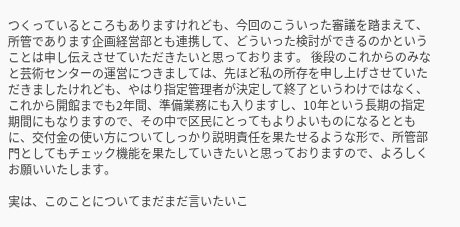つくっているところもありますけれども、今回のこういった審議を踏まえて、所管であります企画経営部とも連携して、どういった検討ができるのかということは申し伝えさせていただきたいと思っております。 後段のこれからのみなと芸術センターの運営につきましては、先ほど私の所存を申し上げさせていただきましたけれども、やはり指定管理者が決定して終了というわけではなく、これから開館までも2年間、準備業務にも入りますし、10年という長期の指定期間にもなりますので、その中で区民にとってもよりよいものになるとともに、交付金の使い方についてしっかり説明責任を果たせるような形で、所管部門としてもチェック機能を果たしていきたいと思っておりますので、よろしくお願いいたします。

実は、このことについてまだまだ言いたいこ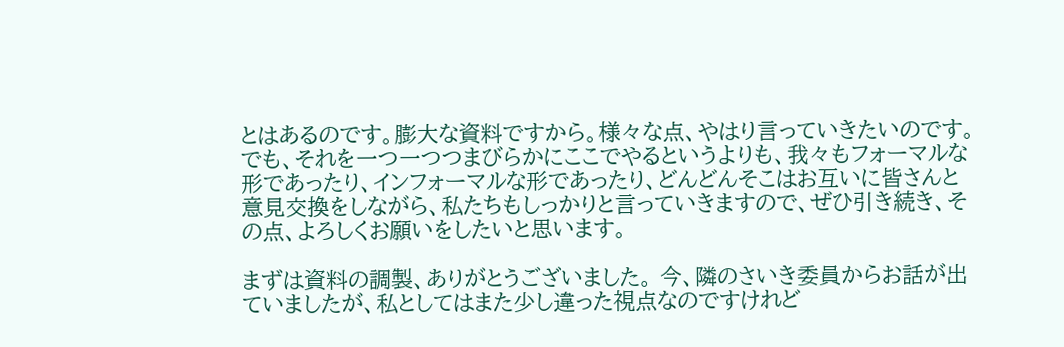とはあるのです。膨大な資料ですから。様々な点、やはり言っていきたいのです。でも、それを一つ一つつまびらかにここでやるというよりも、我々もフォーマルな形であったり、インフォーマルな形であったり、どんどんそこはお互いに皆さんと意見交換をしながら、私たちもしっかりと言っていきますので、ぜひ引き続き、その点、よろしくお願いをしたいと思います。

まずは資料の調製、ありがとうございました。 今、隣のさいき委員からお話が出ていましたが、私としてはまた少し違った視点なのですけれど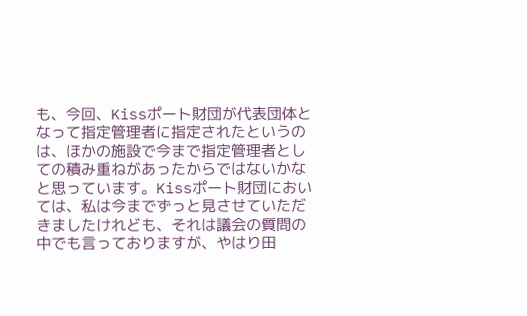も、今回、Kissポート財団が代表団体となって指定管理者に指定されたというのは、ほかの施設で今まで指定管理者としての積み重ねがあったからではないかなと思っています。Kissポート財団においては、私は今までずっと見させていただきましたけれども、それは議会の質問の中でも言っておりますが、やはり田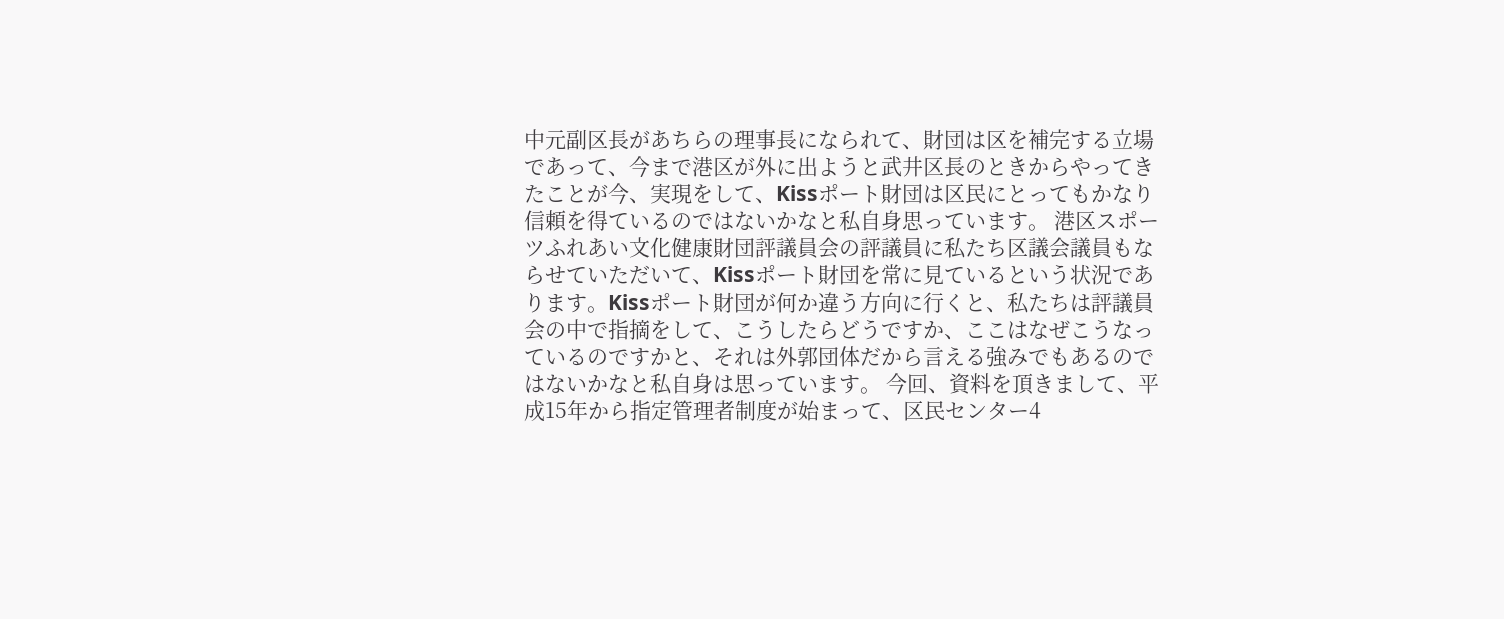中元副区長があちらの理事長になられて、財団は区を補完する立場であって、今まで港区が外に出ようと武井区長のときからやってきたことが今、実現をして、Kissポート財団は区民にとってもかなり信頼を得ているのではないかなと私自身思っています。 港区スポーツふれあい文化健康財団評議員会の評議員に私たち区議会議員もならせていただいて、Kissポート財団を常に見ているという状況であります。Kissポート財団が何か違う方向に行くと、私たちは評議員会の中で指摘をして、こうしたらどうですか、ここはなぜこうなっているのですかと、それは外郭団体だから言える強みでもあるのではないかなと私自身は思っています。 今回、資料を頂きまして、平成15年から指定管理者制度が始まって、区民センター4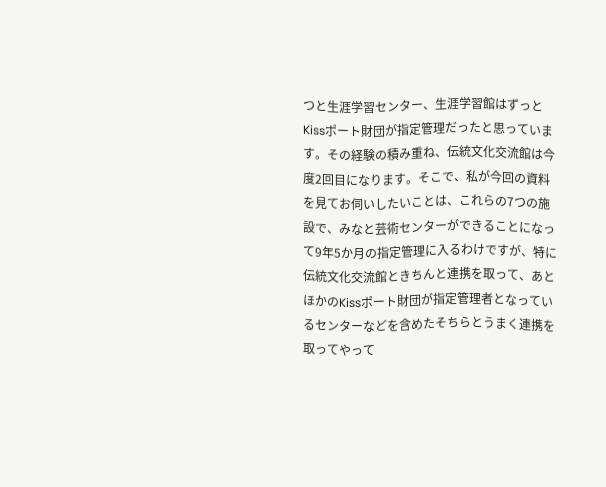つと生涯学習センター、生涯学習館はずっとKissポート財団が指定管理だったと思っています。その経験の積み重ね、伝統文化交流館は今度2回目になります。そこで、私が今回の資料を見てお伺いしたいことは、これらの7つの施設で、みなと芸術センターができることになって9年5か月の指定管理に入るわけですが、特に伝統文化交流館ときちんと連携を取って、あとほかのKissポート財団が指定管理者となっているセンターなどを含めたそちらとうまく連携を取ってやって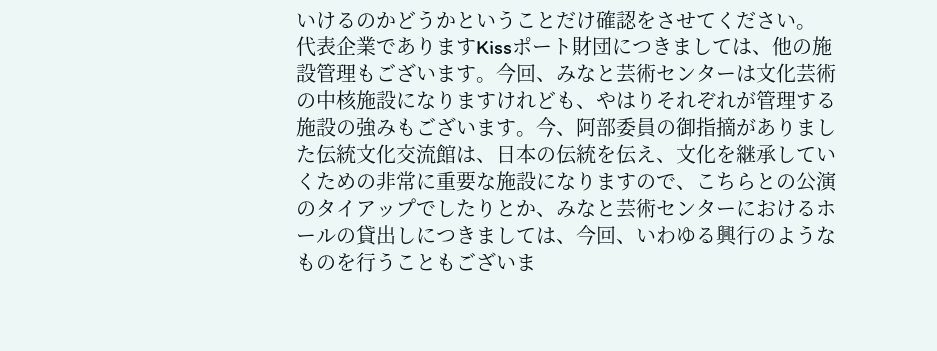いけるのかどうかということだけ確認をさせてください。
代表企業でありますKissポート財団につきましては、他の施設管理もございます。今回、みなと芸術センターは文化芸術の中核施設になりますけれども、やはりそれぞれが管理する施設の強みもございます。今、阿部委員の御指摘がありました伝統文化交流館は、日本の伝統を伝え、文化を継承していくための非常に重要な施設になりますので、こちらとの公演のタイアップでしたりとか、みなと芸術センターにおけるホールの貸出しにつきましては、今回、いわゆる興行のようなものを行うこともございま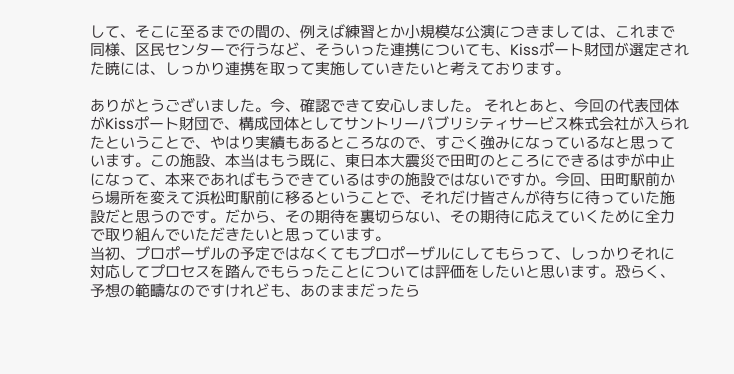して、そこに至るまでの間の、例えば練習とか小規模な公演につきましては、これまで同様、区民センターで行うなど、そういった連携についても、Kissポート財団が選定された暁には、しっかり連携を取って実施していきたいと考えております。

ありがとうございました。今、確認できて安心しました。 それとあと、今回の代表団体がKissポート財団で、構成団体としてサントリーパブリシティサービス株式会社が入られたということで、やはり実績もあるところなので、すごく強みになっているなと思っています。この施設、本当はもう既に、東日本大震災で田町のところにできるはずが中止になって、本来であればもうできているはずの施設ではないですか。今回、田町駅前から場所を変えて浜松町駅前に移るということで、それだけ皆さんが待ちに待っていた施設だと思うのです。だから、その期待を裏切らない、その期待に応えていくために全力で取り組んでいただきたいと思っています。
当初、プロポーザルの予定ではなくてもプロポーザルにしてもらって、しっかりそれに対応してプロセスを踏んでもらったことについては評価をしたいと思います。恐らく、予想の範疇なのですけれども、あのままだったら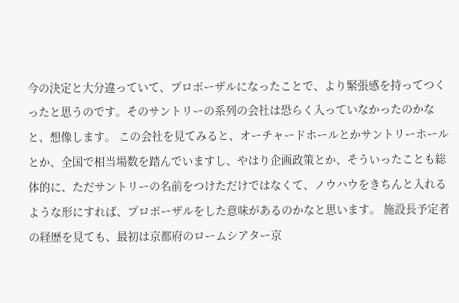今の決定と大分違っていて、プロポーザルになったことで、より緊張感を持ってつくったと思うのです。そのサントリーの系列の会社は恐らく入っていなかったのかなと、想像します。 この会社を見てみると、オーチャードホールとかサントリーホールとか、全国で相当場数を踏んでいますし、やはり企画政策とか、そういったことも総体的に、ただサントリーの名前をつけただけではなくて、ノウハウをきちんと入れるような形にすれば、プロポーザルをした意味があるのかなと思います。 施設長予定者の経歴を見ても、最初は京都府のロームシアター京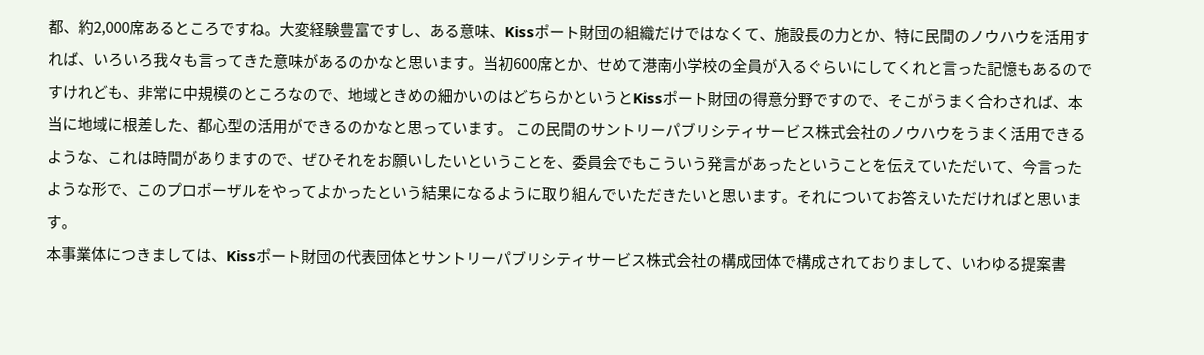都、約2,000席あるところですね。大変経験豊富ですし、ある意味、Kissポート財団の組織だけではなくて、施設長の力とか、特に民間のノウハウを活用すれば、いろいろ我々も言ってきた意味があるのかなと思います。当初600席とか、せめて港南小学校の全員が入るぐらいにしてくれと言った記憶もあるのですけれども、非常に中規模のところなので、地域ときめの細かいのはどちらかというとKissポート財団の得意分野ですので、そこがうまく合わされば、本当に地域に根差した、都心型の活用ができるのかなと思っています。 この民間のサントリーパブリシティサービス株式会社のノウハウをうまく活用できるような、これは時間がありますので、ぜひそれをお願いしたいということを、委員会でもこういう発言があったということを伝えていただいて、今言ったような形で、このプロポーザルをやってよかったという結果になるように取り組んでいただきたいと思います。それについてお答えいただければと思います。
本事業体につきましては、Kissポート財団の代表団体とサントリーパブリシティサービス株式会社の構成団体で構成されておりまして、いわゆる提案書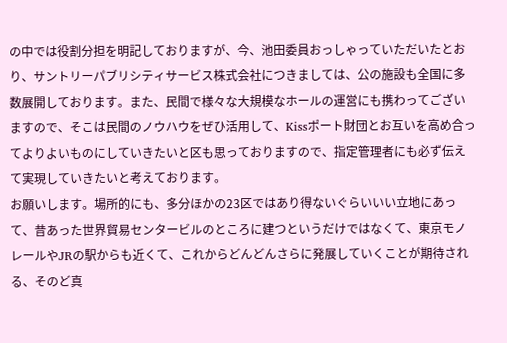の中では役割分担を明記しておりますが、今、池田委員おっしゃっていただいたとおり、サントリーパブリシティサービス株式会社につきましては、公の施設も全国に多数展開しております。また、民間で様々な大規模なホールの運営にも携わってございますので、そこは民間のノウハウをぜひ活用して、Kissポート財団とお互いを高め合ってよりよいものにしていきたいと区も思っておりますので、指定管理者にも必ず伝えて実現していきたいと考えております。
お願いします。場所的にも、多分ほかの23区ではあり得ないぐらいいい立地にあって、昔あった世界貿易センタービルのところに建つというだけではなくて、東京モノレールやJRの駅からも近くて、これからどんどんさらに発展していくことが期待される、そのど真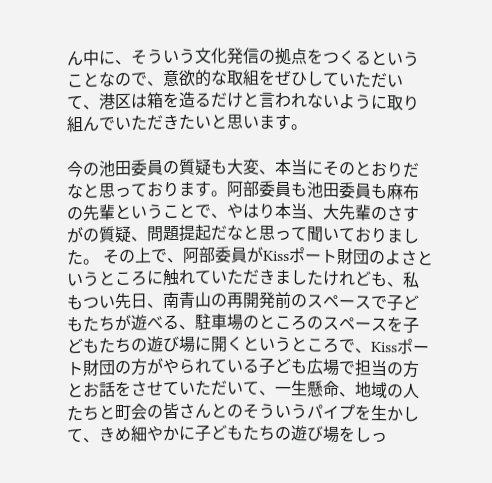ん中に、そういう文化発信の拠点をつくるということなので、意欲的な取組をぜひしていただいて、港区は箱を造るだけと言われないように取り組んでいただきたいと思います。

今の池田委員の質疑も大変、本当にそのとおりだなと思っております。阿部委員も池田委員も麻布の先輩ということで、やはり本当、大先輩のさすがの質疑、問題提起だなと思って聞いておりました。 その上で、阿部委員がKissポート財団のよさというところに触れていただきましたけれども、私もつい先日、南青山の再開発前のスペースで子どもたちが遊べる、駐車場のところのスペースを子どもたちの遊び場に開くというところで、Kissポート財団の方がやられている子ども広場で担当の方とお話をさせていただいて、一生懸命、地域の人たちと町会の皆さんとのそういうパイプを生かして、きめ細やかに子どもたちの遊び場をしっ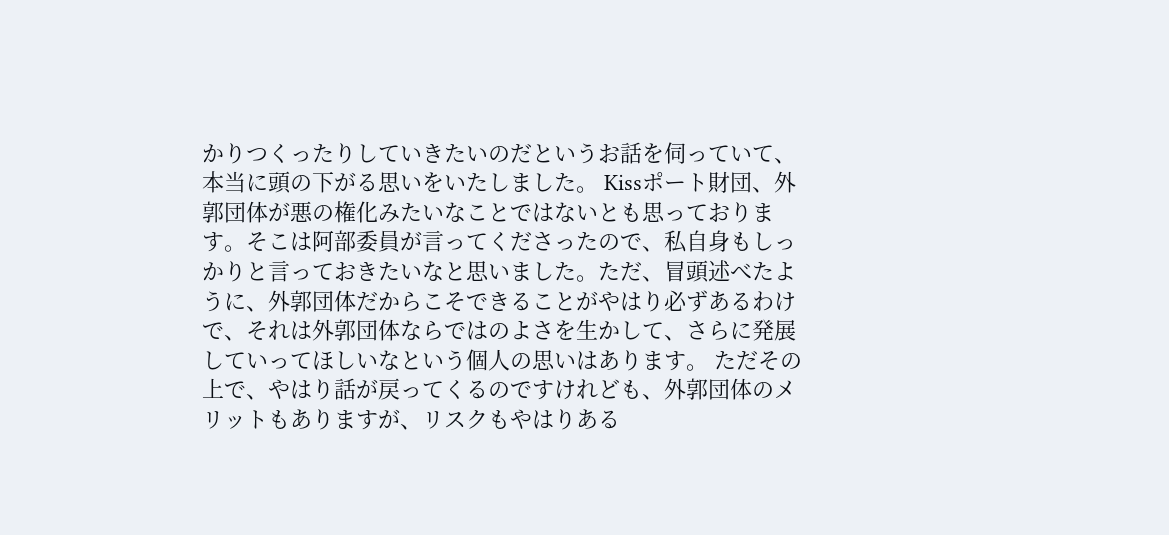かりつくったりしていきたいのだというお話を伺っていて、本当に頭の下がる思いをいたしました。 Kissポート財団、外郭団体が悪の権化みたいなことではないとも思っております。そこは阿部委員が言ってくださったので、私自身もしっかりと言っておきたいなと思いました。ただ、冒頭述べたように、外郭団体だからこそできることがやはり必ずあるわけで、それは外郭団体ならではのよさを生かして、さらに発展していってほしいなという個人の思いはあります。 ただその上で、やはり話が戻ってくるのですけれども、外郭団体のメリットもありますが、リスクもやはりある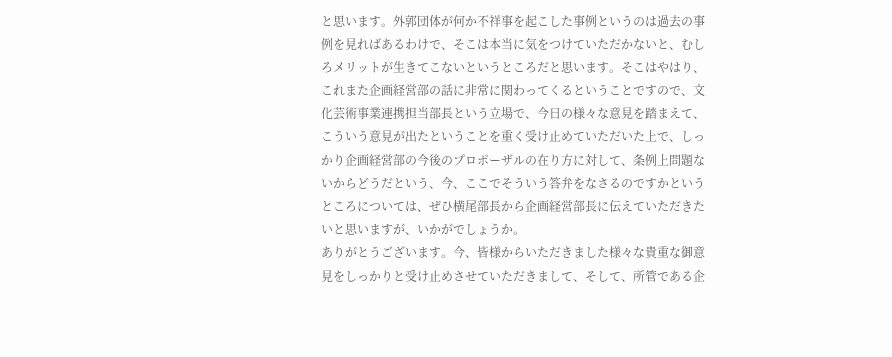と思います。外郭団体が何か不祥事を起こした事例というのは過去の事例を見ればあるわけで、そこは本当に気をつけていただかないと、むしろメリットが生きてこないというところだと思います。そこはやはり、これまた企画経営部の話に非常に関わってくるということですので、文化芸術事業連携担当部長という立場で、今日の様々な意見を踏まえて、こういう意見が出たということを重く受け止めていただいた上で、しっかり企画経営部の今後のプロポーザルの在り方に対して、条例上問題ないからどうだという、今、ここでそういう答弁をなさるのですかというところについては、ぜひ横尾部長から企画経営部長に伝えていただきたいと思いますが、いかがでしょうか。
ありがとうございます。今、皆様からいただきました様々な貴重な御意見をしっかりと受け止めさせていただきまして、そして、所管である企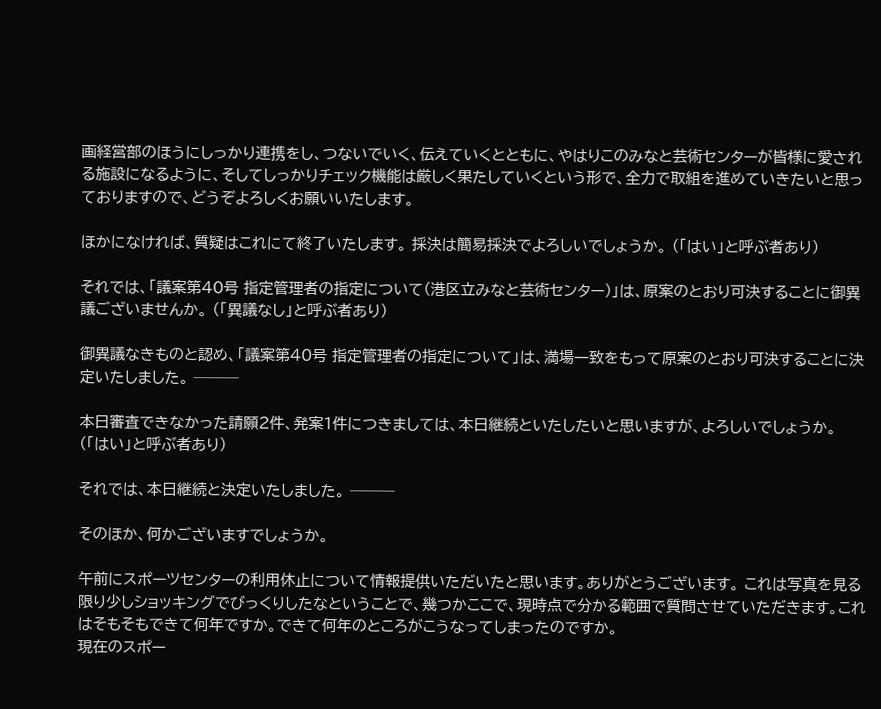画経営部のほうにしっかり連携をし、つないでいく、伝えていくとともに、やはりこのみなと芸術センターが皆様に愛される施設になるように、そしてしっかりチェック機能は厳しく果たしていくという形で、全力で取組を進めていきたいと思っておりますので、どうぞよろしくお願いいたします。

ほかになければ、質疑はこれにて終了いたします。 採決は簡易採決でよろしいでしょうか。 (「はい」と呼ぶ者あり)

それでは、「議案第40号 指定管理者の指定について(港区立みなと芸術センター)」は、原案のとおり可決することに御異議ございませんか。 (「異議なし」と呼ぶ者あり)

御異議なきものと認め、「議案第40号 指定管理者の指定について」は、満場一致をもって原案のとおり可決することに決定いたしました。 ───

本日審査できなかった請願2件、発案1件につきましては、本日継続といたしたいと思いますが、よろしいでしょうか。 (「はい」と呼ぶ者あり)

それでは、本日継続と決定いたしました。 ───

そのほか、何かございますでしょうか。

午前にスポーツセンターの利用休止について情報提供いただいたと思います。ありがとうございます。 これは写真を見る限り少しショッキングでびっくりしたなということで、幾つかここで、現時点で分かる範囲で質問させていただきます。これはそもそもできて何年ですか。できて何年のところがこうなってしまったのですか。
現在のスポー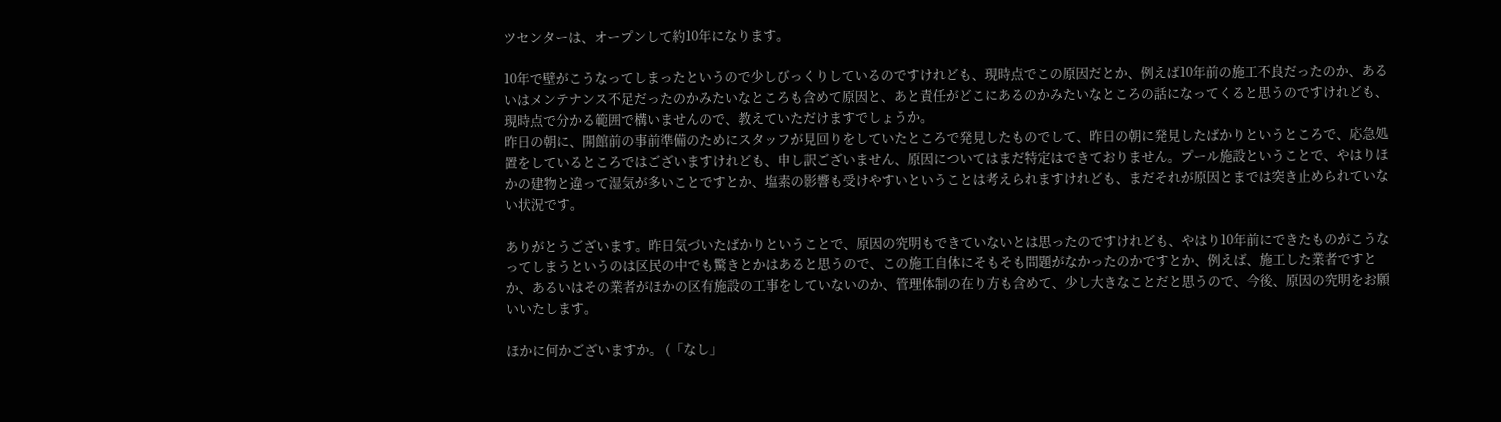ツセンターは、オープンして約10年になります。

10年で壁がこうなってしまったというので少しびっくりしているのですけれども、現時点でこの原因だとか、例えば10年前の施工不良だったのか、あるいはメンテナンス不足だったのかみたいなところも含めて原因と、あと責任がどこにあるのかみたいなところの話になってくると思うのですけれども、現時点で分かる範囲で構いませんので、教えていただけますでしょうか。
昨日の朝に、開館前の事前準備のためにスタッフが見回りをしていたところで発見したものでして、昨日の朝に発見したばかりというところで、応急処置をしているところではございますけれども、申し訳ございません、原因についてはまだ特定はできておりません。プール施設ということで、やはりほかの建物と違って湿気が多いことですとか、塩素の影響も受けやすいということは考えられますけれども、まだそれが原因とまでは突き止められていない状況です。

ありがとうございます。昨日気づいたばかりということで、原因の究明もできていないとは思ったのですけれども、やはり10年前にできたものがこうなってしまうというのは区民の中でも驚きとかはあると思うので、この施工自体にそもそも問題がなかったのかですとか、例えば、施工した業者ですとか、あるいはその業者がほかの区有施設の工事をしていないのか、管理体制の在り方も含めて、少し大きなことだと思うので、今後、原因の究明をお願いいたします。

ほかに何かございますか。 (「なし」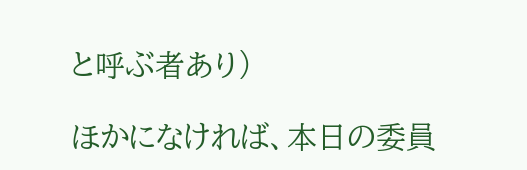と呼ぶ者あり)

ほかになければ、本日の委員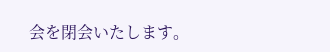会を閉会いたします。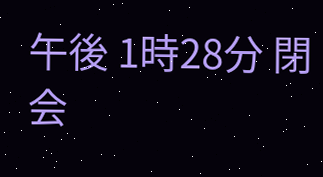午後 1時28分 閉会